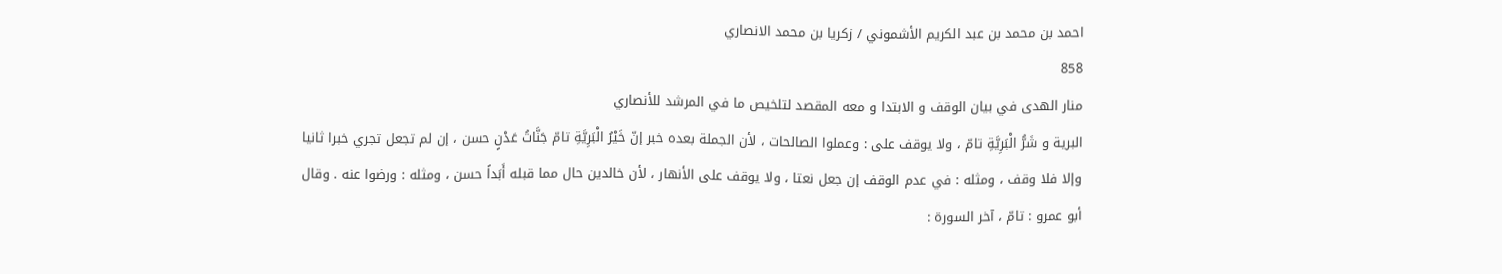احمد بن محمد بن عبد الكريم الأشموني / زكريا بن محمد الانصاري
858
منار الهدى في بيان الوقف و الابتدا و معه المقصد لتلخيص ما في المرشد للأنصاري
البرية و شَرُّ الْبَرِيَّةِ تامّ ، ولا يوقف على : وعملوا الصالحات ، لأن الجملة بعده خبر إنّ خَيْرُ الْبَرِيَّةِ تامّ جَنَّاتُ عَدْنٍ حسن ، إن لم تجعل تجري خبرا ثانيا وإلا فلا وقف ، ومثله : في عدم الوقف إن جعل نعتا ، ولا يوقف على الأنهار ، لأن خالدين حال مما قبله أَبَداً حسن ، ومثله : ورضوا عنه . وقال أبو عمرو : تامّ ، آخر السورة :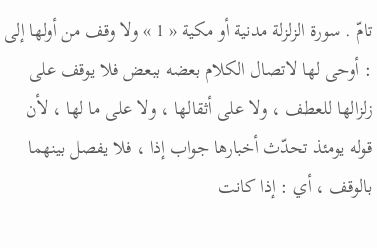تامّ . سورة الزلزلة مدنية أو مكية « 1 » ولا وقف من أولها إلى : أوحى لها لاتصال الكلام بعضه ببعض فلا يوقف على زلزالها للعطف ، ولا على أثقالها ، ولا على ما لها ، لأن قوله يومئذ تحدّث أخبارها جواب إذا ، فلا يفصل بينهما بالوقف ، أي : إذا كانت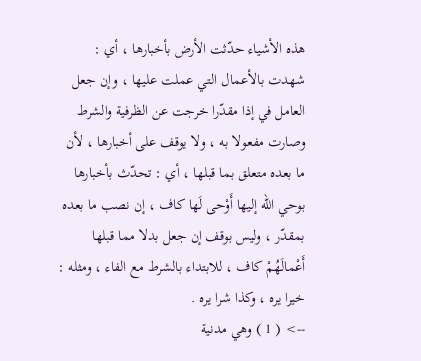هذه الأشياء حدّثت الأرض بأخبارها ، أي : شهدت بالأعمال التي عملت عليها ، وإن جعل العامل في إذا مقدّرا خرجت عن الظرفية والشرط وصارت مفعولا به ، ولا يوقف على أخبارها ، لأن ما بعده متعلق بما قبلها ، أي : تحدّث بأخبارها بوحي اللّه إليها أَوْحى لَها كاف ، إن نصب ما بعده بمقدّر ، وليس بوقف إن جعل بدلا مما قبلها أَعْمالَهُمْ كاف ، للابتداء بالشرط مع الفاء ، ومثله : خيرا يره ، وكذا شرا يره .
--> ( 1 ) وهي مدنية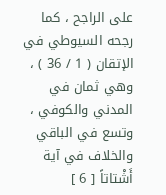على الراجح ، كما رجحه السيوطي في الإتقان ( 1 / 36 ) ، وهي ثمان في المدني والكوفي ، وتسع في الباقي والخلاف في آية أَشْتاتاً [ 6 ]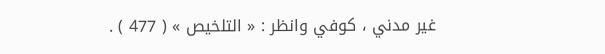غير مدني ، كوفي وانظر : « التلخيص » ( 477 ) .